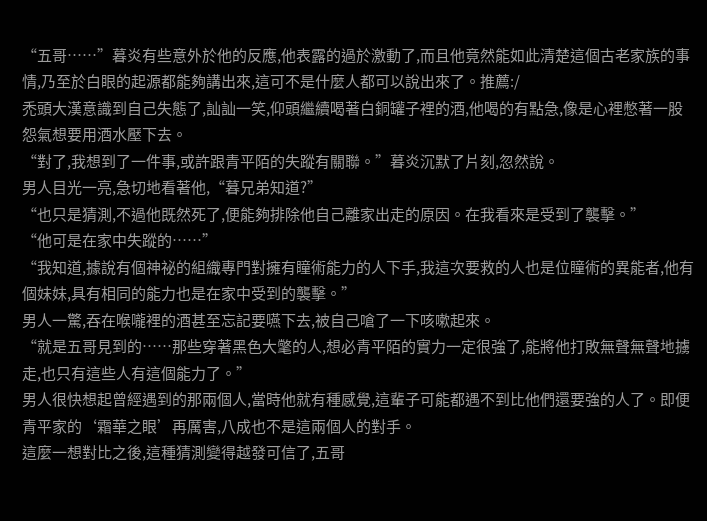“五哥……”暮炎有些意外於他的反應,他表露的過於激動了,而且他竟然能如此清楚這個古老家族的事情,乃至於白眼的起源都能夠講出來,這可不是什麼人都可以說出來了。推薦:/
禿頭大漢意識到自己失態了,訕訕一笑,仰頭繼續喝著白銅罐子裡的酒,他喝的有點急,像是心裡憋著一股怨氣想要用酒水壓下去。
“對了,我想到了一件事,或許跟青平陌的失蹤有關聯。”暮炎沉默了片刻,忽然說。
男人目光一亮,急切地看著他,“暮兄弟知道?”
“也只是猜測,不過他既然死了,便能夠排除他自己離家出走的原因。在我看來是受到了襲擊。”
“他可是在家中失蹤的……”
“我知道,據說有個神祕的組織專門對擁有瞳術能力的人下手,我這次要救的人也是位瞳術的異能者,他有個妹妹,具有相同的能力也是在家中受到的襲擊。”
男人一驚,吞在喉嚨裡的酒甚至忘記要嚥下去,被自己嗆了一下咳嗽起來。
“就是五哥見到的……那些穿著黑色大氅的人,想必青平陌的實力一定很強了,能將他打敗無聲無聲地擄走,也只有這些人有這個能力了。”
男人很快想起曾經遇到的那兩個人,當時他就有種感覺,這輩子可能都遇不到比他們還要強的人了。即便青平家的‘霜華之眼’再厲害,八成也不是這兩個人的對手。
這麼一想對比之後,這種猜測變得越發可信了,五哥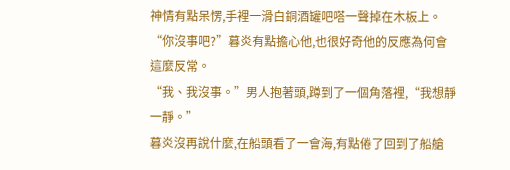神情有點呆愣,手裡一滑白銅酒罐吧嗒一聲掉在木板上。
“你沒事吧?”暮炎有點擔心他,也很好奇他的反應為何會這麼反常。
“我、我沒事。”男人抱著頭,蹲到了一個角落裡,“我想靜一靜。”
暮炎沒再說什麼,在船頭看了一會海,有點倦了回到了船艙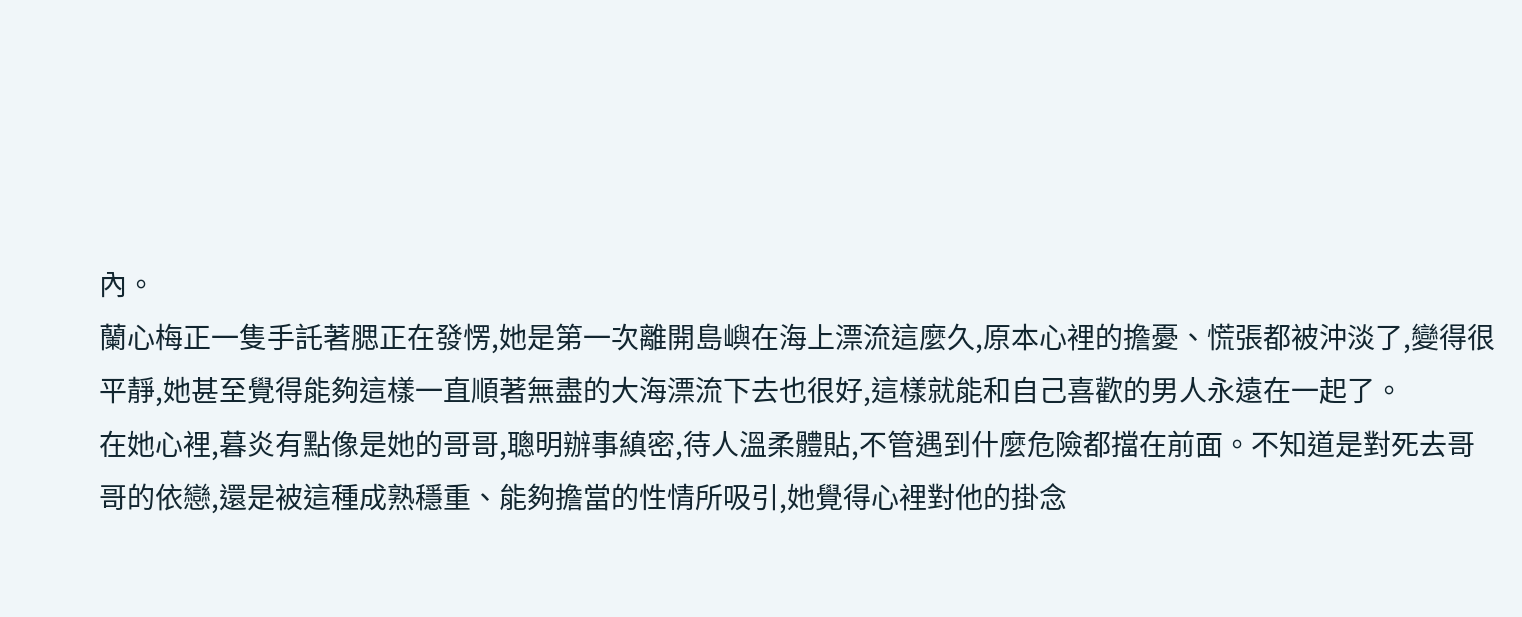內。
蘭心梅正一隻手託著腮正在發愣,她是第一次離開島嶼在海上漂流這麼久,原本心裡的擔憂、慌張都被沖淡了,變得很平靜,她甚至覺得能夠這樣一直順著無盡的大海漂流下去也很好,這樣就能和自己喜歡的男人永遠在一起了。
在她心裡,暮炎有點像是她的哥哥,聰明辦事縝密,待人溫柔體貼,不管遇到什麼危險都擋在前面。不知道是對死去哥哥的依戀,還是被這種成熟穩重、能夠擔當的性情所吸引,她覺得心裡對他的掛念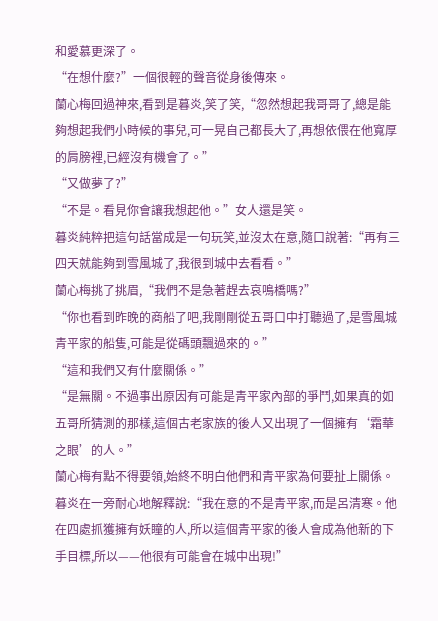和愛慕更深了。
“在想什麼?”一個很輕的聲音從身後傳來。
蘭心梅回過神來,看到是暮炎,笑了笑,“忽然想起我哥哥了,總是能夠想起我們小時候的事兒,可一晃自己都長大了,再想依偎在他寬厚的肩膀裡,已經沒有機會了。”
“又做夢了?”
“不是。看見你會讓我想起他。”女人還是笑。
暮炎純粹把這句話當成是一句玩笑,並沒太在意,隨口說著:“再有三四天就能夠到雪風城了,我很到城中去看看。”
蘭心梅挑了挑眉,“我們不是急著趕去哀鳴橋嗎?”
“你也看到昨晚的商船了吧,我剛剛從五哥口中打聽過了,是雪風城青平家的船隻,可能是從碼頭飄過來的。”
“這和我們又有什麼關係。”
“是無關。不過事出原因有可能是青平家內部的爭鬥,如果真的如五哥所猜測的那樣,這個古老家族的後人又出現了一個擁有‘霜華之眼’的人。”
蘭心梅有點不得要領,始終不明白他們和青平家為何要扯上關係。
暮炎在一旁耐心地解釋說:“我在意的不是青平家,而是呂清寒。他在四處抓獲擁有妖瞳的人,所以這個青平家的後人會成為他新的下手目標,所以——他很有可能會在城中出現!”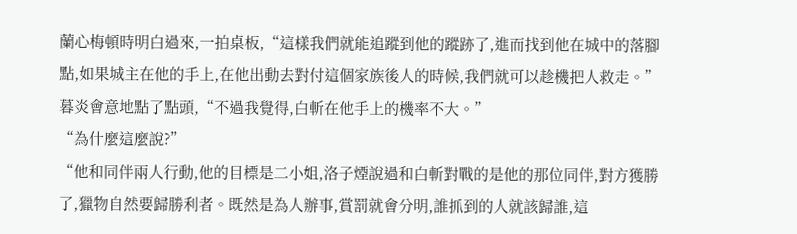蘭心梅頓時明白過來,一拍桌板,“這樣我們就能追蹤到他的蹤跡了,進而找到他在城中的落腳點,如果城主在他的手上,在他出動去對付這個家族後人的時候,我們就可以趁機把人救走。”
暮炎會意地點了點頭,“不過我覺得,白斬在他手上的機率不大。”
“為什麼這麼說?”
“他和同伴兩人行動,他的目標是二小姐,洛子煙說過和白斬對戰的是他的那位同伴,對方獲勝了,獵物自然要歸勝利者。既然是為人辦事,賞罰就會分明,誰抓到的人就該歸誰,這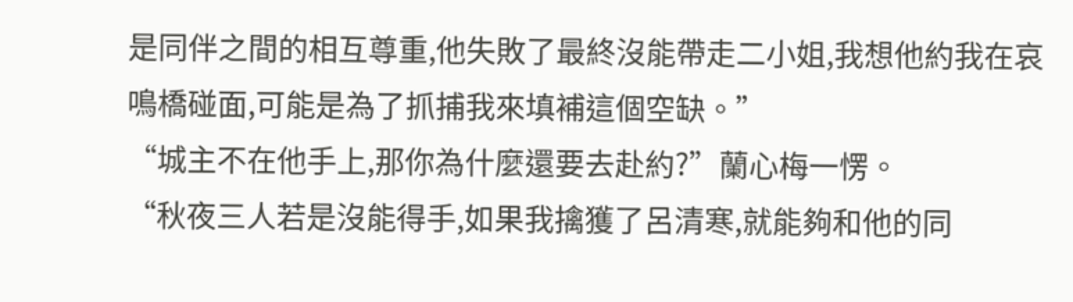是同伴之間的相互尊重,他失敗了最終沒能帶走二小姐,我想他約我在哀鳴橋碰面,可能是為了抓捕我來填補這個空缺。”
“城主不在他手上,那你為什麼還要去赴約?”蘭心梅一愣。
“秋夜三人若是沒能得手,如果我擒獲了呂清寒,就能夠和他的同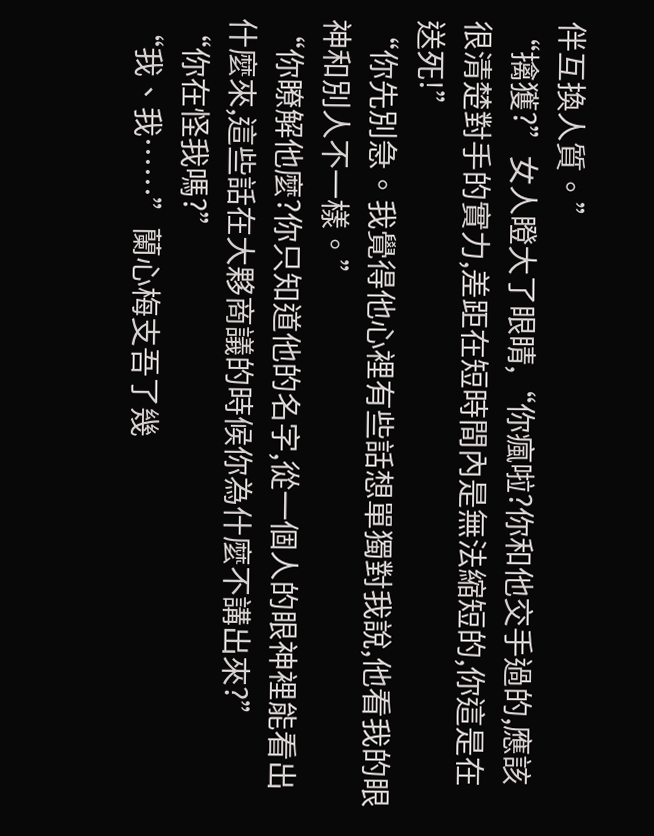伴互換人質。”
“擒獲?”女人瞪大了眼睛,“你瘋啦?你和他交手過的,應該很清楚對手的實力,差距在短時間內是無法縮短的,你這是在送死!”
“你先別急。我覺得他心裡有些話想單獨對我說,他看我的眼神和別人不一樣。”
“你瞭解他麼?你只知道他的名字,從一個人的眼神裡能看出什麼來,這些話在大夥商議的時候你為什麼不講出來?”
“你在怪我嗎?”
“我、我……”蘭心梅支吾了幾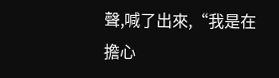聲,喊了出來,“我是在擔心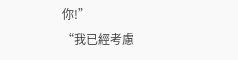你!”
“我已經考慮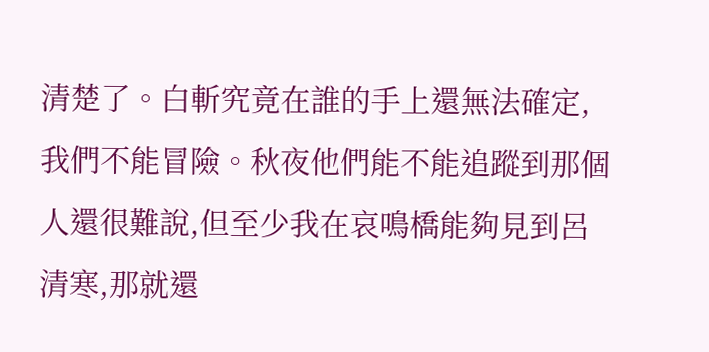清楚了。白斬究竟在誰的手上還無法確定,我們不能冒險。秋夜他們能不能追蹤到那個人還很難說,但至少我在哀鳴橋能夠見到呂清寒,那就還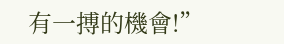有一搏的機會!”